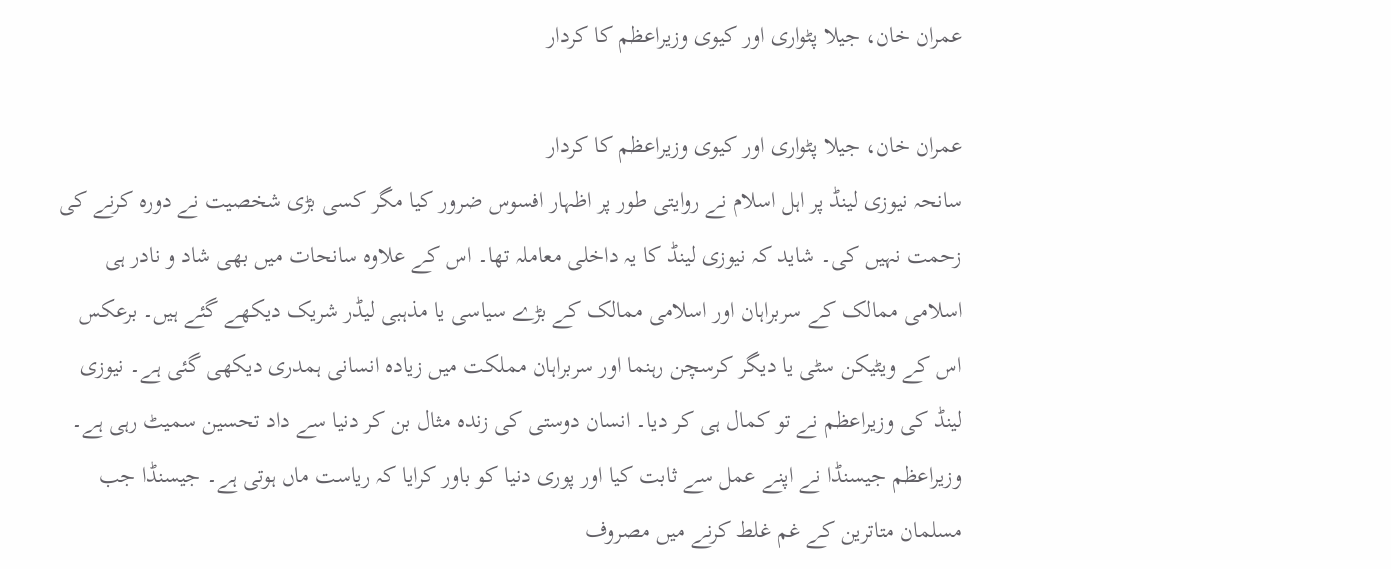عمران خان، جیلا پٹواری اور کیوی وزیراعظم کا کردار

عمران خان، جیلا پٹواری اور کیوی وزیراعظم کا کردار
سانحہ نیوزی لینڈ پر اہل اسلام نے روایتی طور پر اظہار افسوس ضرور کیا مگر کسی بڑی شخصیت نے دورہ کرنے کی زحمت نہیں کی۔ شاید کہ نیوزی لینڈ کا یہ داخلی معاملہ تھا۔ اس کے علاوہ سانحات میں بھی شاد و نادر ہی اسلامی ممالک کے سربراہان اور اسلامی ممالک کے بڑے سیاسی یا مذہبی لیڈر شریک دیکھے گئے ہیں۔ برعکس اس کے ویٹیکن سٹی یا دیگر کرسچن رہنما اور سربراہان مملکت میں زیادہ انسانی ہمدری دیکھی گئی ہے۔ نیوزی لینڈ کی وزیراعظم نے تو کمال ہی کر دیا۔ انسان دوستی کی زندہ مثال بن کر دنیا سے داد تحسین سمیٹ رہی ہے۔ وزیراعظم جیسنڈا نے اپنے عمل سے ثابت کیا اور پوری دنیا کو باور کرایا کہ ریاست ماں ہوتی ہے۔ جیسنڈا جب مسلمان متاترین کے غم غلط کرنے میں مصروف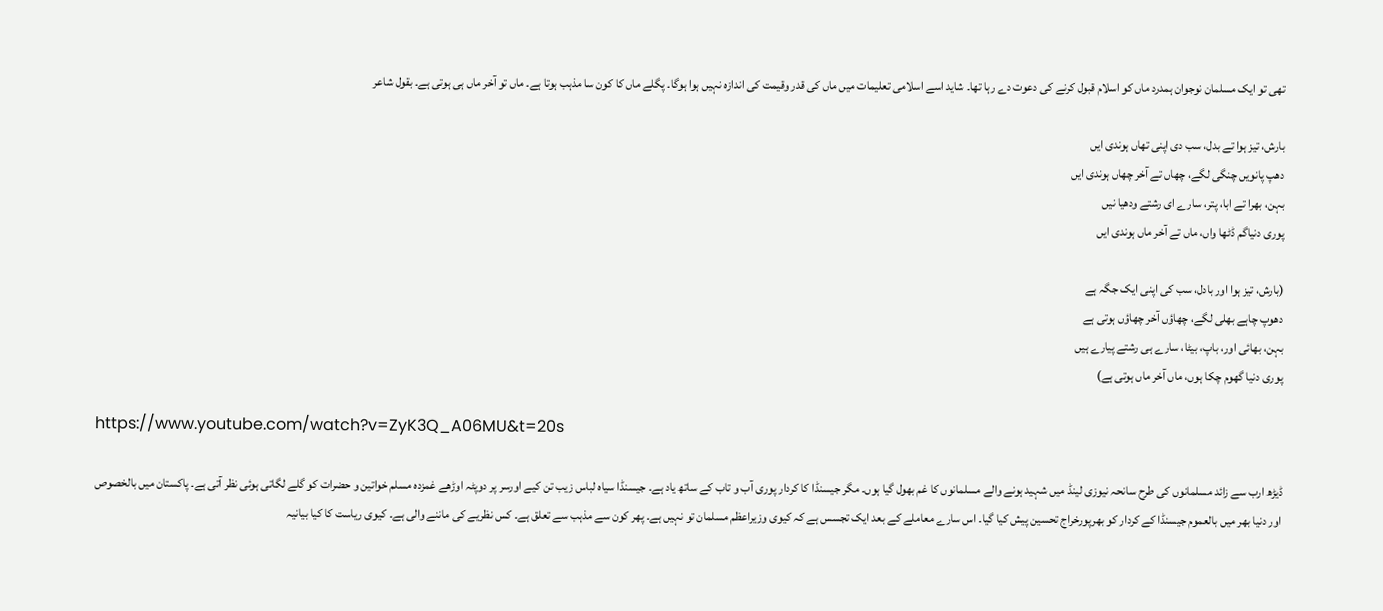تھی تو ایک مسلمان نوجوان ہمدرد ماں کو اسلام قبول کرنے کی دعوت دے رہا تھا۔ شاید اسے اسلامی تعلیمات میں ماں کی قدر وقیمت کی اندازہ نہیں ہوا ہوگا۔ پگلے ماں کا کون سا مذہب ہوتا ہے۔ ماں تو آخر ماں ہی ہوتی ہے۔ بقول شاعر

بارش، تیز ہوا تے بدل، سب دی اپنی تھاں ہوندی ایں
دھپ پانویں چنگی لگے، چھاں تے آخر چھاں ہوندی ایں
بہن، بھرا تے ابا، پتر، سارے ای رشتے ودھیا نیں
پوری دنیاگم ڈٹھا واں، ماں تے آخر ماں ہوندی ایں

(بارش، تیز ہوا اور بادل، سب کی اپنی ایک جگہ ہے
دھوپ چاہے بھلی لگے، چھاؤں آخر چھاؤں ہوتی ہے
بہن، بھائی اور، باپ، بیٹا، سارے ہی رشتے پیارے ہیں
پوری دنیا گھوم چکا ہوں، ماں آخر ماں ہوتی ہے)

https://www.youtube.com/watch?v=ZyK3Q_A06MU&t=20s

ڈیڑھ ارب سے زائد مسلمانوں کی طرح سانحہ نیوزی لینڈ میں شہید ہونے والے مسلمانوں کا غم بھول گیا ہوں۔ مگر جیسنڈا کا کردار پوری آب و تاب کے ساتھ یاد ہے۔ جیسنڈا سیاہ لباس زیب تن کیے اورسر پر دوپٹہ اوڑھے غمزدہ مسلم خواتین و حضرات کو گلے لگاتی ہوئی نظر آتی ہے۔ پاکستان میں بالخصوص اور دنیا بھر میں بالعموم جیسنڈا کے کردار کو بھرپورخراج تحسین پیش کیا گیا۔ اس سارے معاملے کے بعد ایک تجسس ہے کہ کیوی وزیراعظم مسلمان تو نہیں ہے۔ پھر کون سے مذہب سے تعلق ہے۔ کس نظریے کی ماننے والی ہے۔ کیوی ریاست کا کیا بیانیہ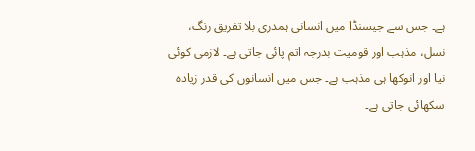ہے۔ جس سے جیسنڈا میں انسانی ہمدری بلا تفریق رنگ، نسل، مذہب اور قومیت بدرجہ اتم پائی جاتی ہے۔ لازمی کوئی نیا اور انوکھا ہی مذہب ہے۔ جس میں انسانوں کی قدر زیادہ سکھائی جاتی ہے۔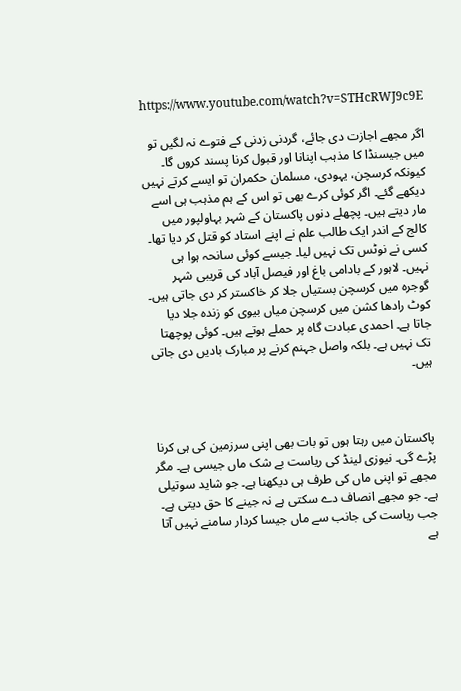https://www.youtube.com/watch?v=STHcRWJ9c9E

اگر مجھے اجازت دی جائے، گردنی زدنی کے فتوے نہ لگیں تو میں جیسنڈا کا مذہب اپنانا اور قبول کرنا پسند کروں گا۔ کیونکہ کرسچن، یہودی، مسلمان حکمران تو ایسے کرتے نہیں دیکھے گئے۔ اگر کوئی کرے بھی تو اس کے ہم مذہب ہی اسے مار دیتے ہیں۔ پچھلے دنوں پاکستان کے شہر بہاولپور میں کالج کے اندر ایک طالب علم نے اپنے استاد کو قتل کر دیا تھا۔ کسی نے نوٹس تک نہیں لیا۔ جیسے کوئی سانحہ ہوا ہی نہیں۔ لاہور کے بادامی باغ اور فیصل آباد کی قریبی شہر گوجرہ میں کرسچن بستیاں جلا کر خاکستر کر دی جاتی ہیں۔ کوٹ رادھا کشن میں کرسچن میاں بیوی کو زندہ جلا دیا جاتا ہے۔ احمدی عبادت گاہ پر حملے ہوتے ہیں۔ کوئی پوچھتا تک نہیں ہے۔ بلکہ واصل جہنم کرنے پر مبارک بادیں دی جاتی ہیں۔



پاکستان میں رہتا ہوں تو بات بھی اپنی سرزمین کی ہی کرنا پڑے گی۔ نیوزی لینڈ کی ریاست بے شک ماں جیسی ہے۔ مگر مجھے تو اپنی ماں کی طرف ہی دیکھنا ہے۔ جو شاید سوتیلی ہے۔ جو مجھے انصاف دے سکتی ہے نہ جینے کا حق دیتی ہے۔ جب ریاست کی جانب سے ماں جیسا کردار سامنے نہیں آتا ہے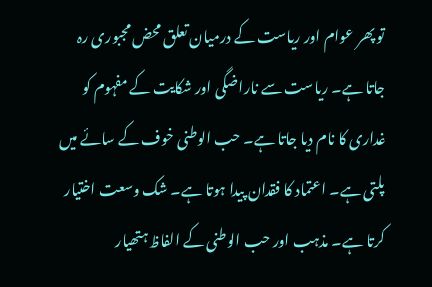تو پھر عوام اور ریاست کے درمیان تعلق محض مجبوری رہ جاتا ہے۔ ریاست سے ناراضگی اور شکایت کے مفہوم کو غداری کا نام دیا جاتا ہے۔ حب الوطنی خوف کے سائے میں پلتی ہے۔ اعتماد کا فقدان پیدا ہوتا ہے۔ شک وسعت اختیار کرتا ہے۔ مذہب اور حب الوطنی کے الفاظ ہتھیار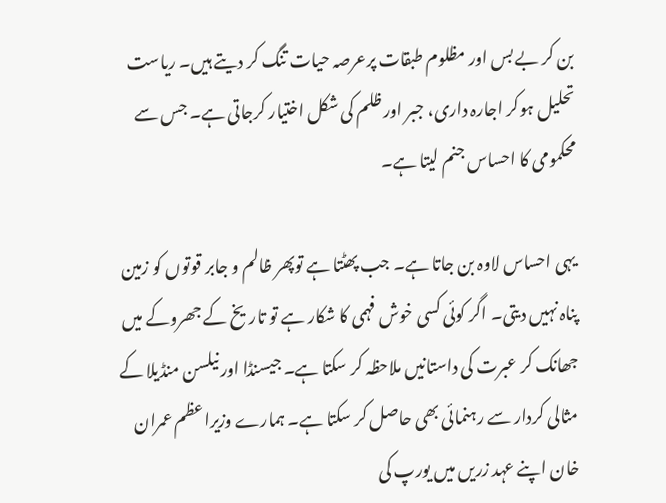بن کر بے بس اور مظلوم طبقات پرعرصہ حیات تنگ کر دیتے ہیں۔ ریاست تحلیل ہوکر اجارہ داری، جبر اور ظلم کی شکل اختیار کرجاتی ہے۔ جس سے محکمومی کا احساس جنم لیتا ہے۔

یہی احساس لاوہ بن جاتا ہے۔ جب پھٹتا ہے توپھر ظالم و جابر قوتوں کو زمین پناہ نہیں دیتی۔ اگر کوئی کسی خوش فہمی کا شکار ہے تو تاریخ کے جھروکے میں جھانک کر عبرت کی داستانیں ملاحظہ کر سکتا ہے۔ جیسنڈا اور نیلسن منڈیلا کے مثالی کردار سے رہنمائی بھی حاصل کر سکتا ہے۔ ہمارے وزیراعظم عمران خان اپنے عہد زریں میں یورپ کی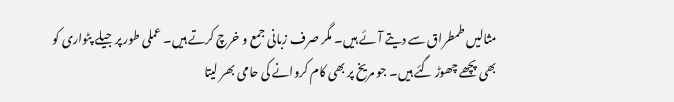مثالیں طمطراق سے دیتے آئے ہیں۔ مگر صرف زبانی جمع و خرچ کرتے ہیں۔ عملی طور پر جیلے پٹواری کو بھی پچھے چھوڑ گئے ہیں۔ جو مریخ پر بھی کام کروانے کی حامی بھر لیتا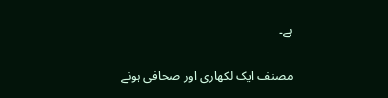ہے۔

مصنف ایک لکھاری اور صحافی ہونے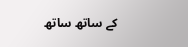کے ساتھ ساتھ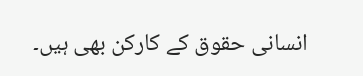انسانی حقوق کے کارکن بھی ہیں۔